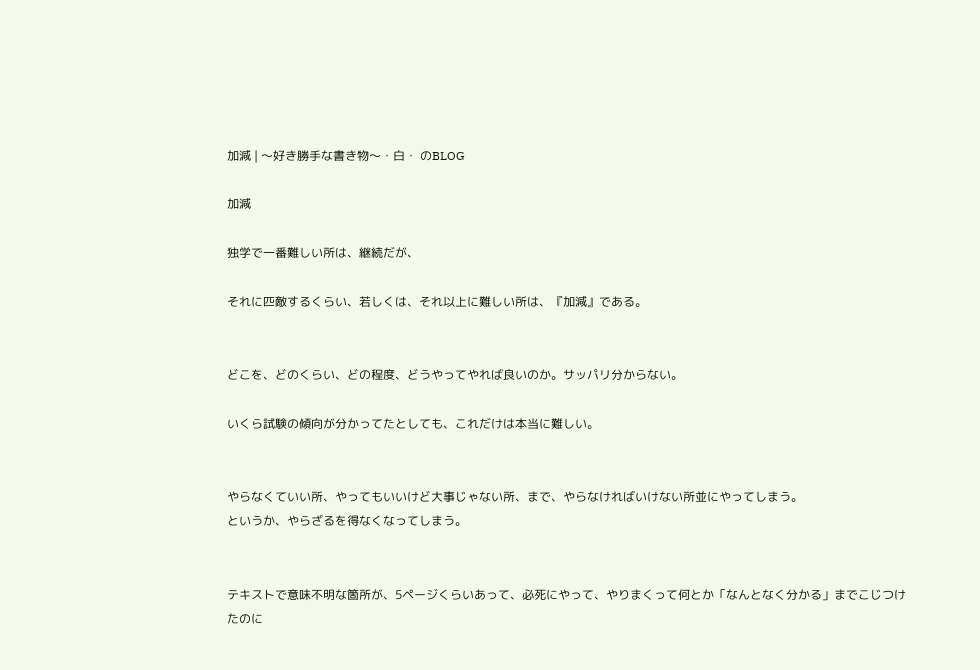加減 | 〜好き勝手な書き物〜・白・ のBLOG

加減

独学で一番難しい所は、継続だが、

それに匹敵するくらい、若しくは、それ以上に難しい所は、『加減』である。


どこを、どのくらい、どの程度、どうやってやれば良いのか。サッパリ分からない。

いくら試験の傾向が分かってたとしても、これだけは本当に難しい。


やらなくていい所、やってもいいけど大事じゃない所、まで、やらなければいけない所並にやってしまう。
というか、やらざるを得なくなってしまう。


テキストで意味不明な箇所が、5ページくらいあって、必死にやって、やりまくって何とか「なんとなく分かる」までこじつけたのに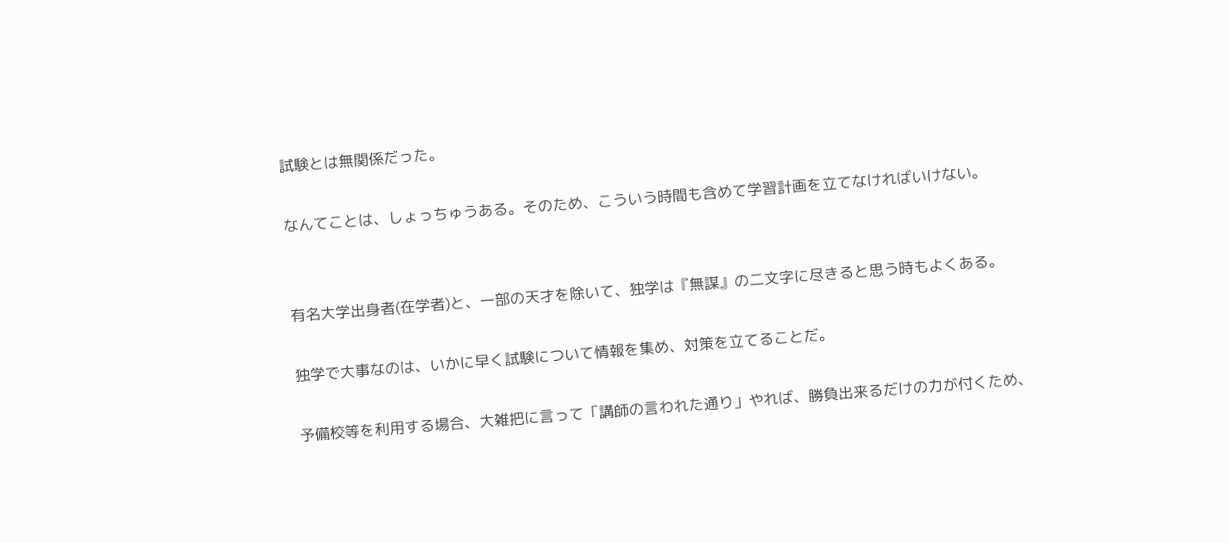試験とは無関係だった。

なんてことは、しょっちゅうある。そのため、こういう時間も含めて学習計画を立てなければいけない。


有名大学出身者(在学者)と、一部の天才を除いて、独学は『無謀』の二文字に尽きると思う時もよくある。

独学で大事なのは、いかに早く試験について情報を集め、対策を立てることだ。

予備校等を利用する場合、大雑把に言って「講師の言われた通り」やれば、勝負出来るだけの力が付くため、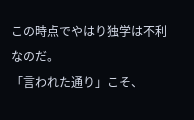この時点でやはり独学は不利なのだ。
「言われた通り」こそ、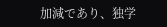加減であり、独学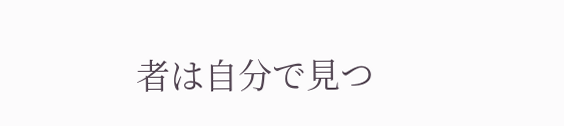者は自分で見つ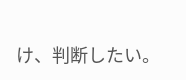け、判断したい。